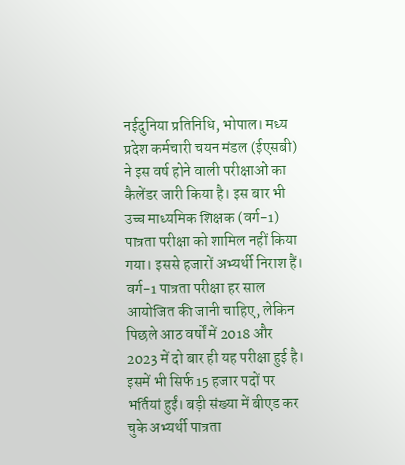नईदुनिया प्रतिनिधि, भोपाल। मध्य प्रदेश कर्मचारी चयन मंडल (ईएसबी) ने इस वर्ष होने वाली परीक्षाओं का कैलेंडर जारी किया है। इस बार भी उच्च माध्यमिक शिक्षक (वर्ग-1) पात्रता परीक्षा को शामिल नहीं किया गया। इससे हजारों अभ्यर्थी निराश हैं। वर्ग-1 पात्रता परीक्षा हर साल आयोजित की जानी चाहिए, लेकिन पिछले आठ वर्षों में 2018 और 2023 में दो बार ही यह परीक्षा हुई है। इसमें भी सिर्फ 15 हजार पदों पर भर्तियां हुईं। बड़ी संख्या में बीएड कर चुके अभ्यर्थी पात्रता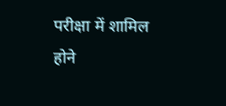परीक्षा में शामिल होने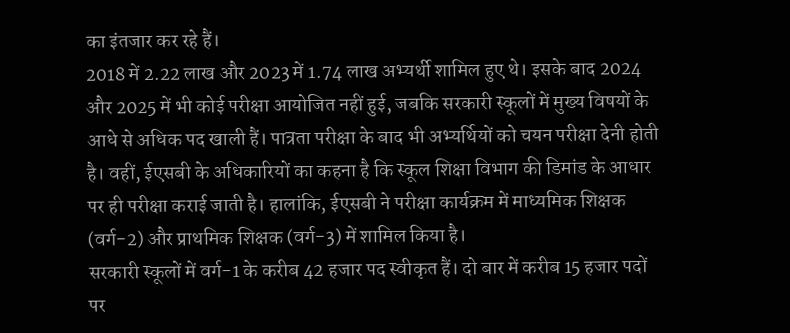का इंतजार कर रहे हैं।
2018 में 2.22 लाख और 2023 में 1.74 लाख अभ्यर्थी शामिल हुए थे। इसके बाद 2024 और 2025 में भी कोई परीक्षा आयोजित नहीं हुई, जबकि सरकारी स्कूलों में मुख्य विषयों के आधे से अधिक पद खाली हैं। पात्रता परीक्षा के बाद भी अभ्यर्थियों को चयन परीक्षा देनी होती है। वहीं, ईएसबी के अधिकारियों का कहना है कि स्कूल शिक्षा विभाग की डिमांड के आधार पर ही परीक्षा कराई जाती है। हालांकि, ईएसबी ने परीक्षा कार्यक्रम में माध्यमिक शिक्षक (वर्ग-2) और प्राथमिक शिक्षक (वर्ग-3) में शामिल किया है।
सरकारी स्कूलों में वर्ग-1 के करीब 42 हजार पद स्वीकृत हैं। दो बार में करीब 15 हजार पदों पर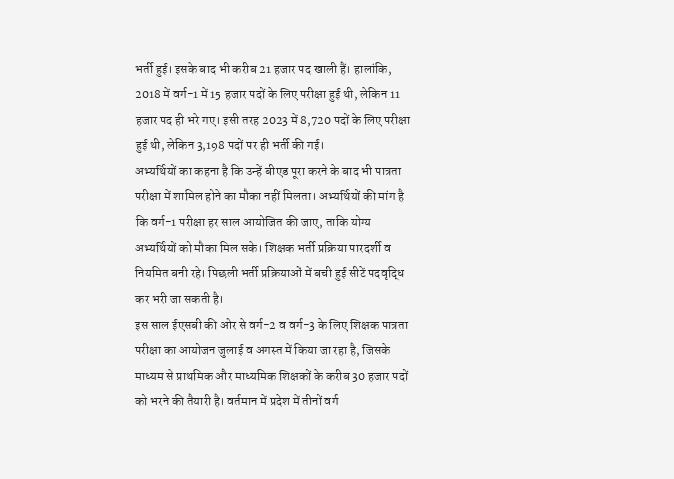भर्ती हुई। इसके बाद भी करीब 21 हजार पद खाली हैं। हालांकि, 2018 में वर्ग-1 में 15 हजार पदों के लिए परीक्षा हुई थी, लेकिन 11 हजार पद ही भरे गए। इसी तरह 2023 में 8,720 पदों के लिए परीक्षा हुई थी, लेकिन 3,198 पदों पर ही भर्ती की गई।
अभ्यर्थियों का कहना है कि उन्हें बीएड पूरा करने के बाद भी पात्रता परीक्षा में शामिल होने का मौका नहीं मिलता। अभ्यर्थियों की मांग है कि वर्ग-1 परीक्षा हर साल आयोजित की जाए, ताकि योग्य अभ्यर्थियों को मौका मिल सके। शिक्षक भर्ती प्रक्रिया पारदर्शी व नियमित बनी रहे। पिछली भर्ती प्रक्रियाओं में बची हुई सीटें पदवृद्धि कर भरी जा सकती है।
इस साल ईएसबी की ओर से वर्ग-2 व वर्ग-3 के लिए शिक्षक पात्रता परीक्षा का आयोजन जुलाई व अगस्त में किया जा रहा है, जिसके माध्यम से प्राथमिक और माध्यमिक शिक्षकों के करीब 30 हजार पदों को भरने की तैयारी है। वर्तमान में प्रदेश में तीनों वर्ग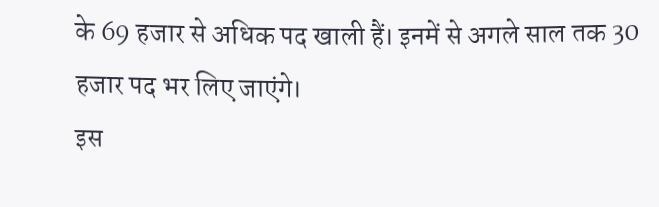के 69 हजार से अधिक पद खाली हैं। इनमें से अगले साल तक 30 हजार पद भर लिए जाएंगे।
इस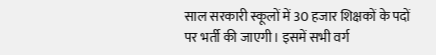साल सरकारी स्कूलों में 30 हजार शिक्षकों के पदों पर भर्ती की जाएगी। इसमें सभी वर्ग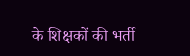के शिक्षकों की भर्ती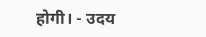होगी। - उदय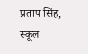प्रताप सिंह, स्कूल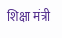शिक्षा मंत्री